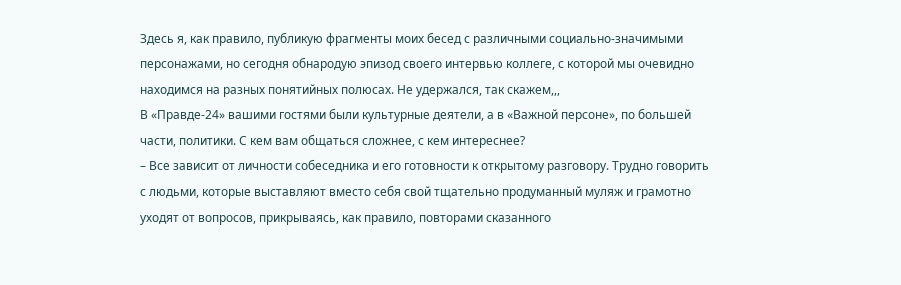Здесь я, как правило, публикую фрагменты моих бесед с различными социально-значимыми персонажами, но сегодня обнародую эпизод своего интервью коллеге, с которой мы очевидно находимся на разных понятийных полюсах. Не удержался, так скажем,,,
В «Правде-24» вашими гостями были культурные деятели, а в «Важной персоне», по большей части, политики. С кем вам общаться сложнее, с кем интереснее?
– Все зависит от личности собеседника и его готовности к открытому разговору. Трудно говорить с людьми, которые выставляют вместо себя свой тщательно продуманный муляж и грамотно уходят от вопросов, прикрываясь, как правило, повторами сказанного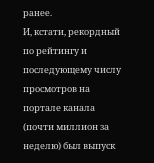ранее.
И, кстати, рекордный по рейтингу и последующему числу просмотров на портале канала (почти миллион за неделю) был выпуск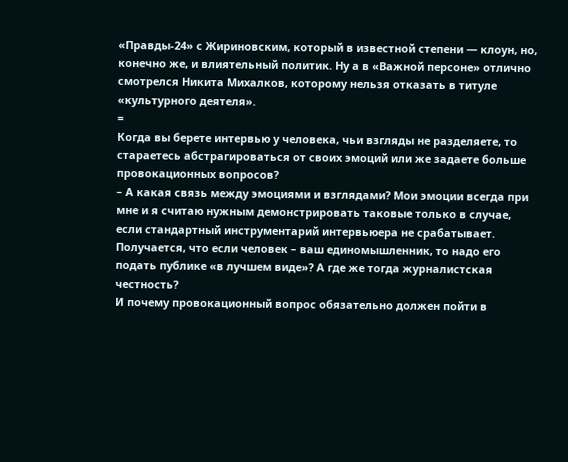«Правды-24» с Жириновским, который в известной степени — клоун, но, конечно же, и влиятельный политик. Ну а в «Важной персоне» отлично смотрелся Никита Михалков, которому нельзя отказать в титуле «культурного деятеля».
=
Когда вы берете интервью у человека, чьи взгляды не разделяете, то стараетесь абстрагироваться от своих эмоций или же задаете больше провокационных вопросов?
– А какая связь между эмоциями и взглядами? Мои эмоции всегда при мне и я считаю нужным демонстрировать таковые только в случае, если стандартный инструментарий интервьюера не срабатывает.
Получается, что если человек – ваш единомышленник, то надо его подать публике «в лучшем виде»? А где же тогда журналистская честность?
И почему провокационный вопрос обязательно должен пойти в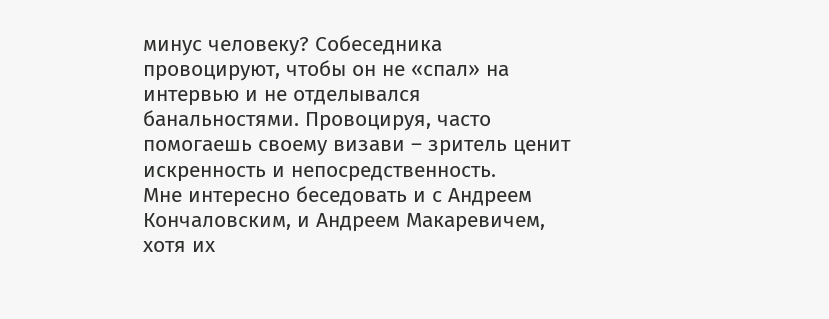минус человеку? Собеседника провоцируют, чтобы он не «спал» на интервью и не отделывался банальностями. Провоцируя, часто помогаешь своему визави – зритель ценит искренность и непосредственность.
Мне интересно беседовать и с Андреем Кончаловским, и Андреем Макаревичем, хотя их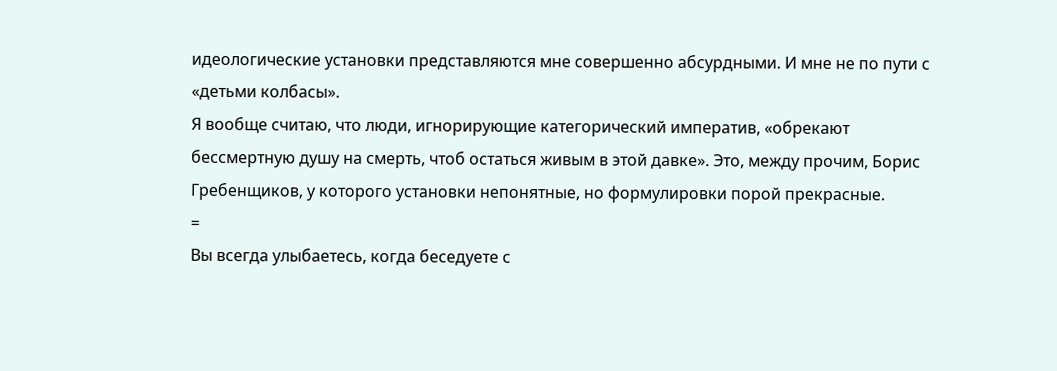идеологические установки представляются мне совершенно абсурдными. И мне не по пути с «детьми колбасы».
Я вообще считаю, что люди, игнорирующие категорический императив, «обрекают бессмертную душу на смерть, чтоб остаться живым в этой давке». Это, между прочим, Борис Гребенщиков, у которого установки непонятные, но формулировки порой прекрасные.
=
Вы всегда улыбаетесь, когда беседуете с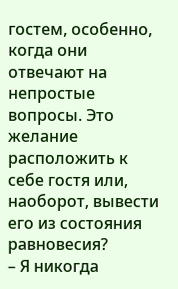гостем, особенно, когда они отвечают на непростые вопросы. Это желание расположить к себе гостя или, наоборот, вывести его из состояния равновесия?
– Я никогда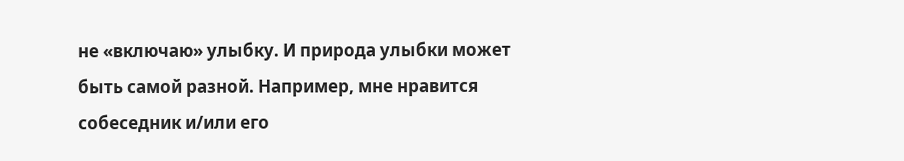не «включаю» улыбку. И природа улыбки может быть самой разной. Например, мне нравится собеседник и/или его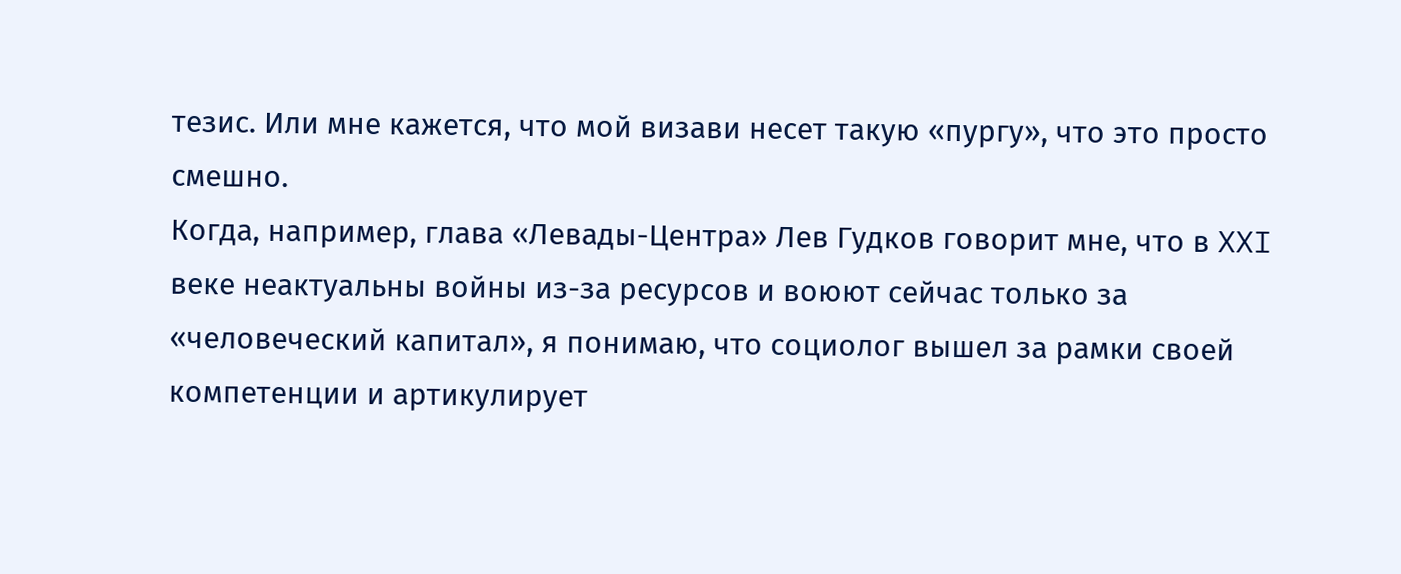тезис. Или мне кажется, что мой визави несет такую «пургу», что это просто смешно.
Когда, например, глава «Левады-Центра» Лев Гудков говорит мне, что в XXI веке неактуальны войны из-за ресурсов и воюют сейчас только за «человеческий капитал», я понимаю, что социолог вышел за рамки своей компетенции и артикулирует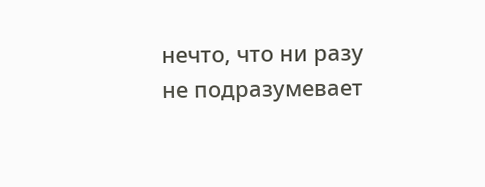нечто, что ни разу не подразумевает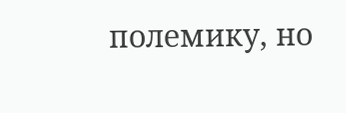полемику, но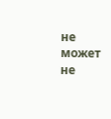не может не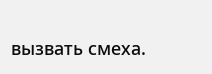вызвать смеха.